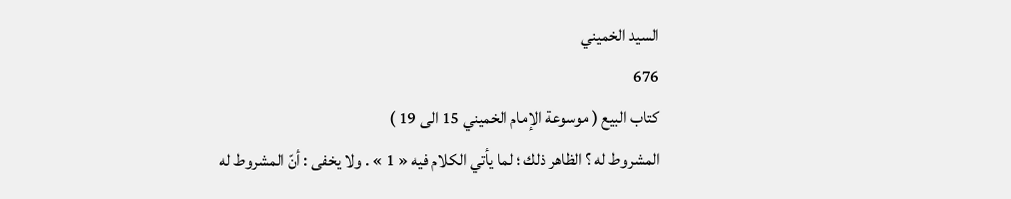السيد الخميني
676
كتاب البيع ( موسوعة الإمام الخميني 15 الى 19 )
المشروط له ؟ الظاهر ذلك ؛ لما يأتي الكلام فيه « 1 » . ولا يخفى : أنّ المشروط له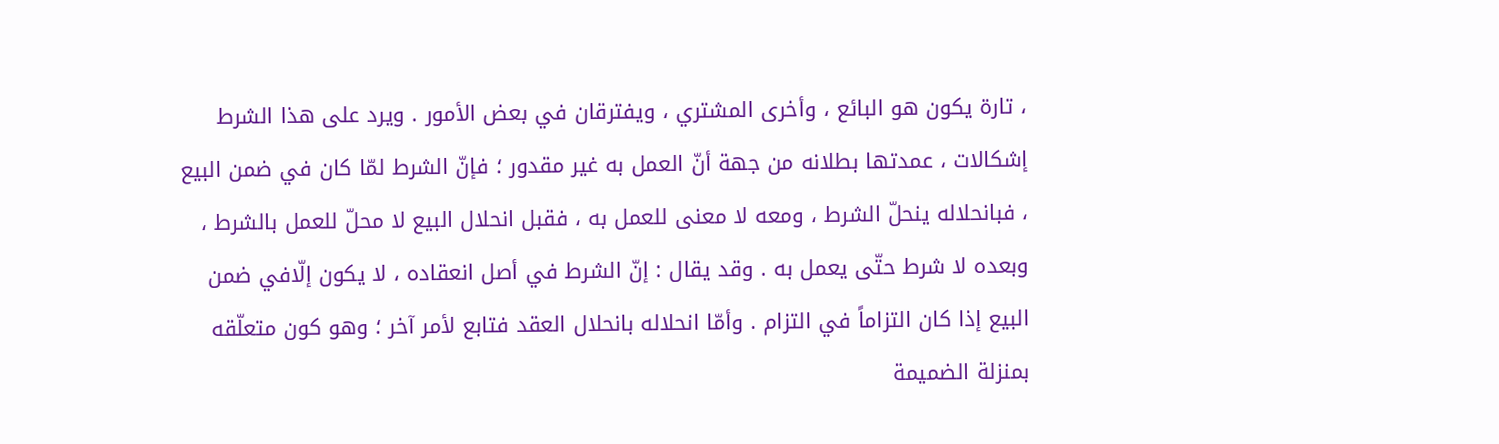، تارة يكون هو البائع ، وأخرى المشتري ، ويفترقان في بعض الأمور . ويرد على هذا الشرط إشكالات ، عمدتها بطلانه من جهة أنّ العمل به غير مقدور ؛ فإنّ الشرط لمّا كان في ضمن البيع ، فبانحلاله ينحلّ الشرط ، ومعه لا معنى للعمل به ، فقبل انحلال البيع لا محلّ للعمل بالشرط ، وبعده لا شرط حتّى يعمل به . وقد يقال : إنّ الشرط في أصل انعقاده ، لا يكون إلّافي ضمن البيع إذا كان التزاماً في التزام . وأمّا انحلاله بانحلال العقد فتابع لأمر آخر ؛ وهو كون متعلّقه بمنزلة الضميمة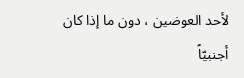لأحد العوضين ، دون ما إذا كان أجنبيّاً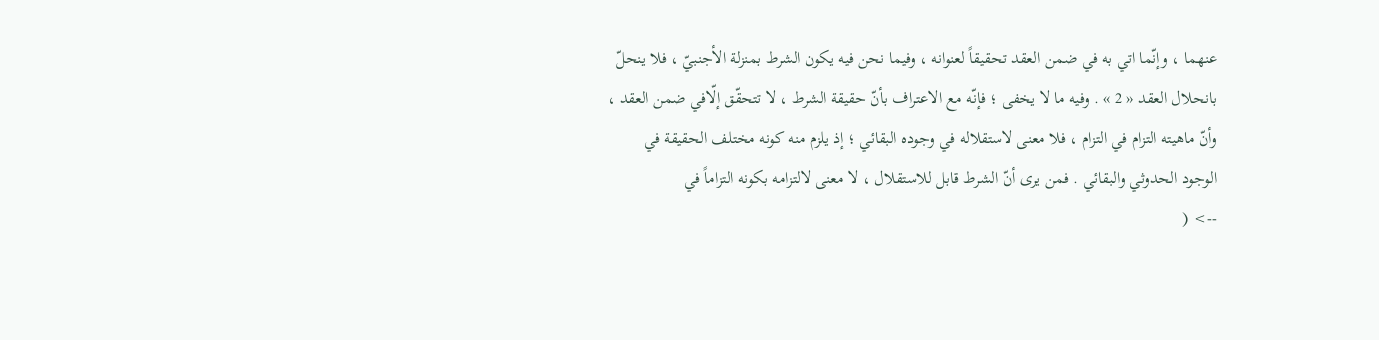عنهما ، وإنّما اتي به في ضمن العقد تحقيقاً لعنوانه ، وفيما نحن فيه يكون الشرط بمنزلة الأجنبيّ ، فلا ينحلّ بانحلال العقد « 2 » . وفيه ما لا يخفى ؛ فإنّه مع الاعتراف بأنّ حقيقة الشرط ، لا تتحقّق إلّافي ضمن العقد ، وأنّ ماهيته التزام في التزام ، فلا معنى لاستقلاله في وجوده البقائي ؛ إذ يلزم منه كونه مختلف الحقيقة في الوجود الحدوثي والبقائي . فمن يرى أنّ الشرط قابل للاستقلال ، لا معنى لالتزامه بكونه التزاماً في
--> (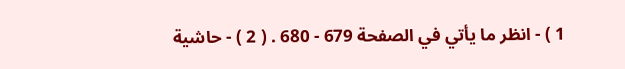1 ) - انظر ما يأتي في الصفحة 679 - 680 . ( 2 ) - حاشية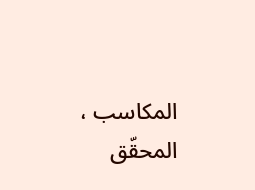المكاسب ، المحقّق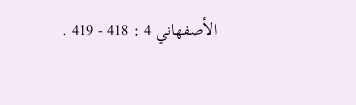الأصفهاني 4 : 418 - 419 .